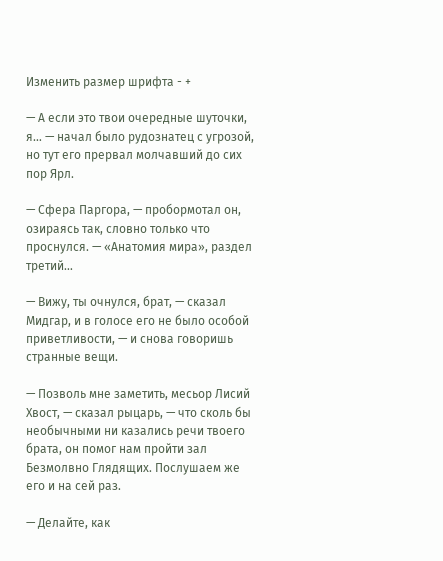Изменить размер шрифта - +

— А если это твои очередные шуточки, я… — начал было рудознатец с угрозой, но тут его прервал молчавший до сих пор Ярл.

— Сфера Паргора, — пробормотал он, озираясь так, словно только что проснулся. — «Анатомия мира», раздел третий…

— Вижу, ты очнулся, брат, — сказал Мидгар, и в голосе его не было особой приветливости, — и снова говоришь странные вещи.

— Позволь мне заметить, месьор Лисий Хвост, — сказал рыцарь, — что сколь бы необычными ни казались речи твоего брата, он помог нам пройти зал Безмолвно Глядящих. Послушаем же его и на сей раз.

— Делайте, как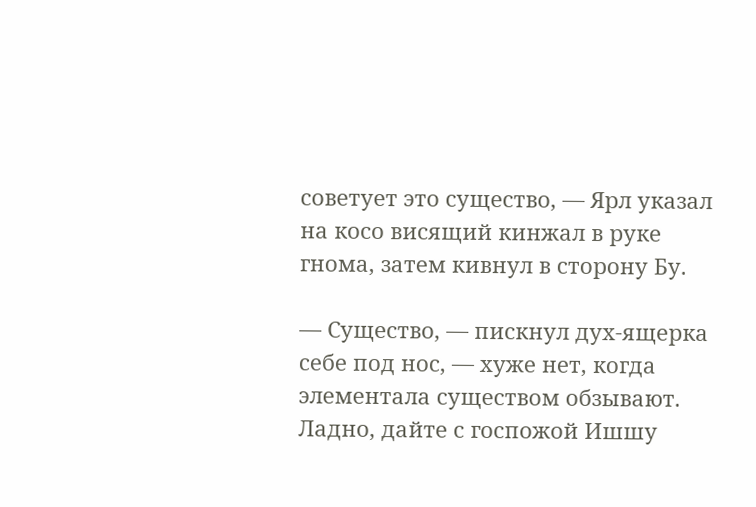советует это существо, — Ярл указал на косо висящий кинжал в руке гнома, затем кивнул в сторону Бу.

— Существо, — пискнул дух-ящерка себе под нос, — хуже нет, когда элементала существом обзывают. Ладно, дайте с госпожой Ишшу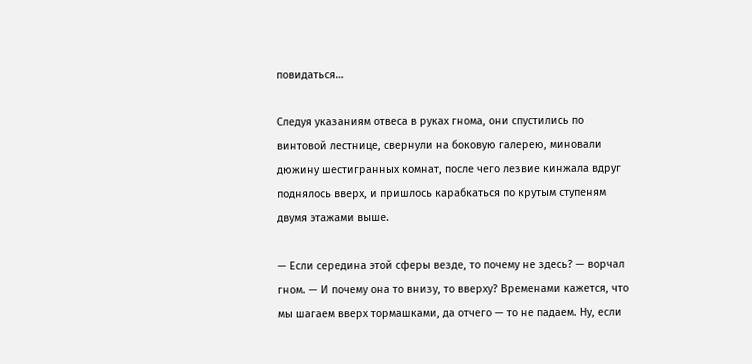повидаться…

Следуя указаниям отвеса в руках гнома, они спустились по винтовой лестнице, свернули на боковую галерею, миновали дюжину шестигранных комнат, после чего лезвие кинжала вдруг поднялось вверх, и пришлось карабкаться по крутым ступеням двумя этажами выше.

— Если середина этой сферы везде, то почему не здесь? — ворчал гном. — И почему она то внизу, то вверху? Временами кажется, что мы шагаем вверх тормашками, да отчего — то не падаем. Ну, если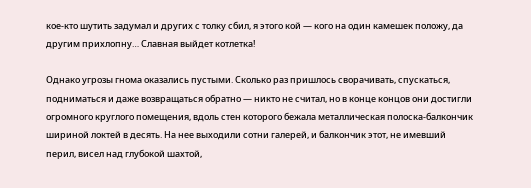кое-кто шутить задумал и других с толку сбил, я этого кой — кого на один камешек положу, да другим прихлопну… Славная выйдет котлетка!

Однако угрозы гнома оказались пустыми. Сколько раз пришлось сворачивать, спускаться, подниматься и даже возвращаться обратно — никто не считал, но в конце концов они достигли огромного круглого помещения, вдоль стен которого бежала металлическая полоска-балкончик шириной локтей в десять. На нее выходили сотни галерей, и балкончик этот, не имевший перил, висел над глубокой шахтой,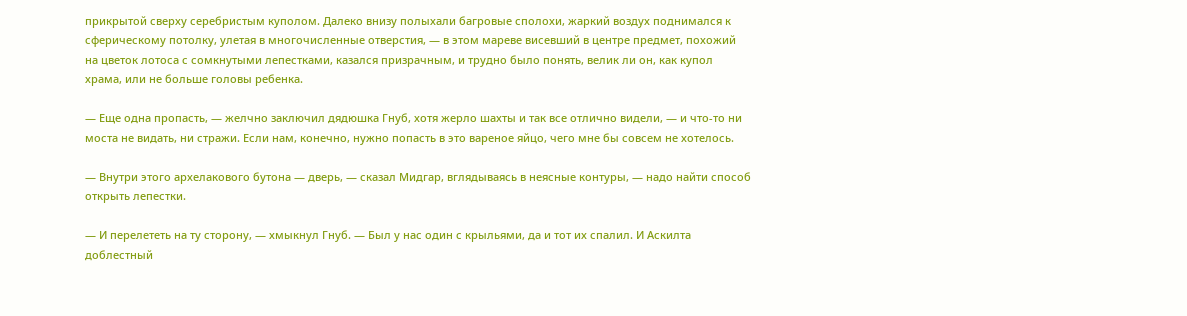прикрытой сверху серебристым куполом. Далеко внизу полыхали багровые сполохи, жаркий воздух поднимался к сферическому потолку, улетая в многочисленные отверстия, — в этом мареве висевший в центре предмет, похожий на цветок лотоса с сомкнутыми лепестками, казался призрачным, и трудно было понять, велик ли он, как купол храма, или не больше головы ребенка.

— Еще одна пропасть, — желчно заключил дядюшка Гнуб, хотя жерло шахты и так все отлично видели, — и что-то ни моста не видать, ни стражи. Если нам, конечно, нужно попасть в это вареное яйцо, чего мне бы совсем не хотелось.

— Внутри этого архелакового бутона — дверь, — сказал Мидгар, вглядываясь в неясные контуры, — надо найти способ открыть лепестки.

— И перелететь на ту сторону, — хмыкнул Гнуб. — Был у нас один с крыльями, да и тот их спалил. И Аскилта доблестный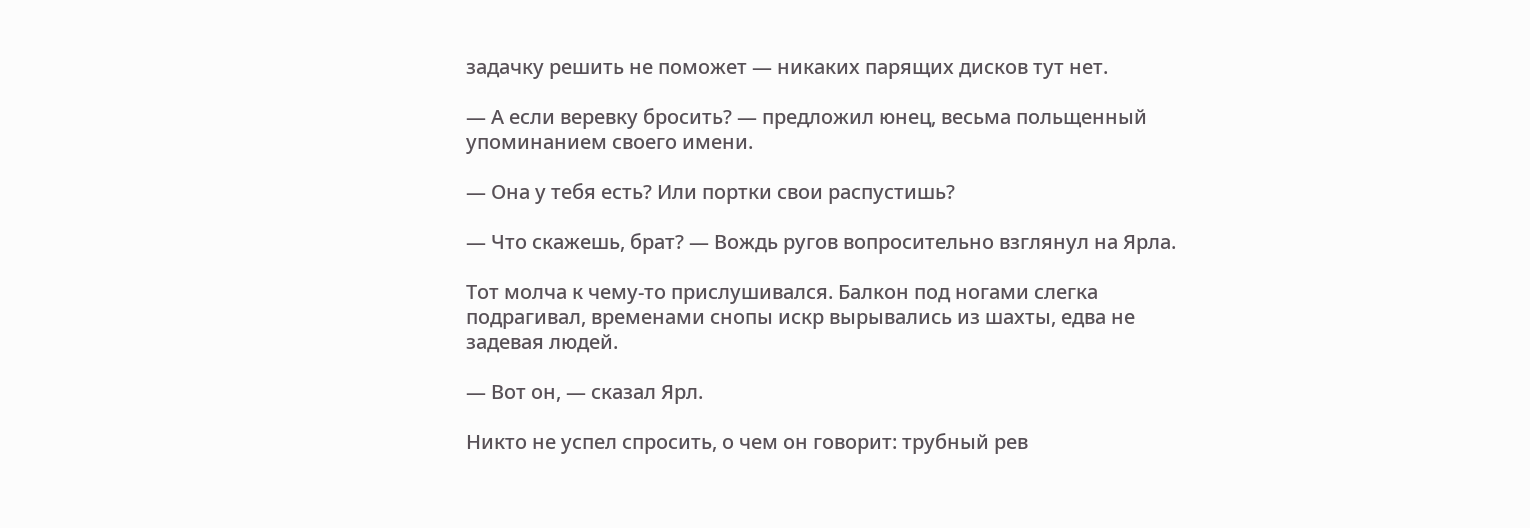задачку решить не поможет — никаких парящих дисков тут нет.

— А если веревку бросить? — предложил юнец, весьма польщенный упоминанием своего имени.

— Она у тебя есть? Или портки свои распустишь?

— Что скажешь, брат? — Вождь ругов вопросительно взглянул на Ярла.

Тот молча к чему-то прислушивался. Балкон под ногами слегка подрагивал, временами снопы искр вырывались из шахты, едва не задевая людей.

— Вот он, — сказал Ярл.

Никто не успел спросить, о чем он говорит: трубный рев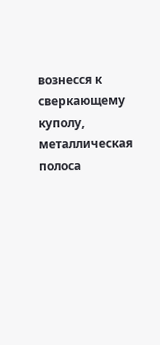вознесся к сверкающему куполу, металлическая полоса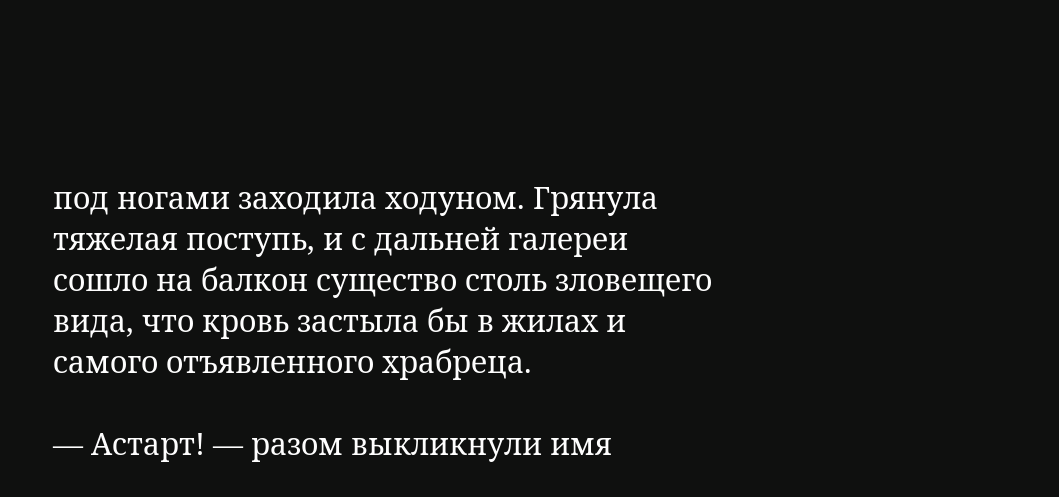под ногами заходила ходуном. Грянула тяжелая поступь, и с дальней галереи сошло на балкон существо столь зловещего вида, что кровь застыла бы в жилах и самого отъявленного храбреца.

— Астарт! — разом выкликнули имя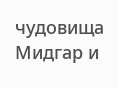чудовища Мидгар и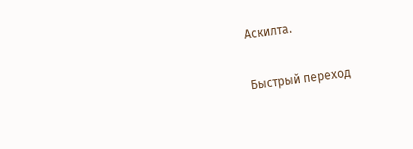Аскилта.

Быстрый переход